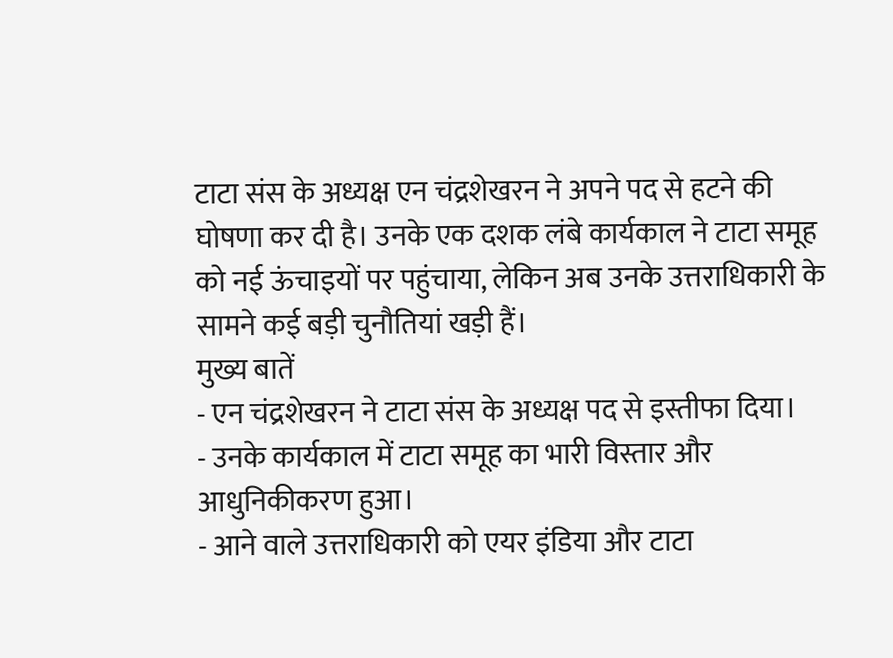टाटा संस के अध्यक्ष एन चंद्रशेखरन ने अपने पद से हटने की घोषणा कर दी है। उनके एक दशक लंबे कार्यकाल ने टाटा समूह को नई ऊंचाइयों पर पहुंचाया, लेकिन अब उनके उत्तराधिकारी के सामने कई बड़ी चुनौतियां खड़ी हैं।
मुख्य बातें
- एन चंद्रशेखरन ने टाटा संस के अध्यक्ष पद से इस्तीफा दिया।
- उनके कार्यकाल में टाटा समूह का भारी विस्तार और आधुनिकीकरण हुआ।
- आने वाले उत्तराधिकारी को एयर इंडिया और टाटा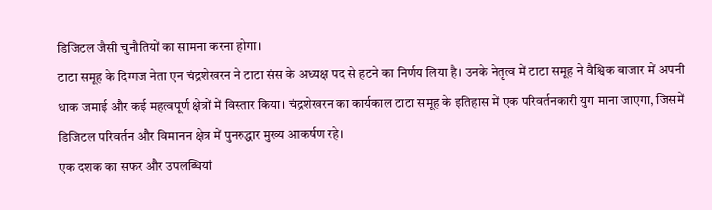डिजिटल जैसी चुनौतियों का सामना करना होगा।
टाटा समूह के दिग्गज नेता एन चंद्रशेखरन ने टाटा संस के अध्यक्ष पद से हटने का निर्णय लिया है। उनके नेतृत्व में टाटा समूह ने वैश्विक बाजार में अपनी धाक जमाई और कई महत्वपूर्ण क्षेत्रों में विस्तार किया। चंद्रशेखरन का कार्यकाल टाटा समूह के इतिहास में एक परिवर्तनकारी युग माना जाएगा, जिसमें डिजिटल परिवर्तन और विमानन क्षेत्र में पुनरुद्धार मुख्य आकर्षण रहे।
एक दशक का सफर और उपलब्धियां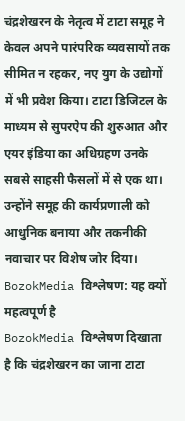चंद्रशेखरन के नेतृत्व में टाटा समूह ने केवल अपने पारंपरिक व्यवसायों तक सीमित न रहकर, नए युग के उद्योगों में भी प्रवेश किया। टाटा डिजिटल के माध्यम से सुपरऐप की शुरुआत और एयर इंडिया का अधिग्रहण उनके सबसे साहसी फैसलों में से एक था। उन्होंने समूह की कार्यप्रणाली को आधुनिक बनाया और तकनीकी नवाचार पर विशेष जोर दिया।
BozokMedia विश्लेषण: यह क्यों महत्वपूर्ण है
BozokMedia विश्लेषण दिखाता है कि चंद्रशेखरन का जाना टाटा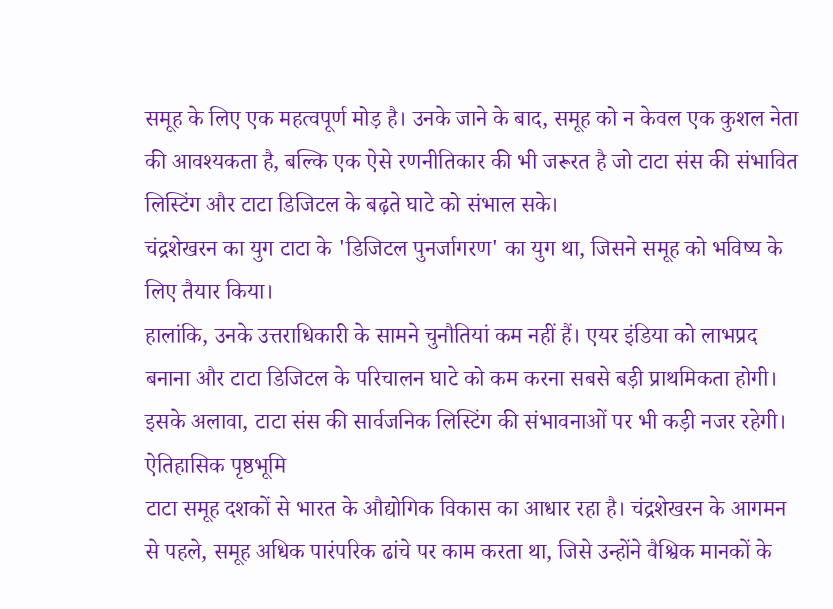समूह के लिए एक महत्वपूर्ण मोड़ है। उनके जाने के बाद, समूह को न केवल एक कुशल नेता की आवश्यकता है, बल्कि एक ऐसे रणनीतिकार की भी जरूरत है जो टाटा संस की संभावित लिस्टिंग और टाटा डिजिटल के बढ़ते घाटे को संभाल सके।
चंद्रशेखरन का युग टाटा के 'डिजिटल पुनर्जागरण' का युग था, जिसने समूह को भविष्य के लिए तैयार किया।
हालांकि, उनके उत्तराधिकारी के सामने चुनौतियां कम नहीं हैं। एयर इंडिया को लाभप्रद बनाना और टाटा डिजिटल के परिचालन घाटे को कम करना सबसे बड़ी प्राथमिकता होगी। इसके अलावा, टाटा संस की सार्वजनिक लिस्टिंग की संभावनाओं पर भी कड़ी नजर रहेगी।
ऐतिहासिक पृष्ठभूमि
टाटा समूह दशकों से भारत के औद्योगिक विकास का आधार रहा है। चंद्रशेखरन के आगमन से पहले, समूह अधिक पारंपरिक ढांचे पर काम करता था, जिसे उन्होंने वैश्विक मानकों के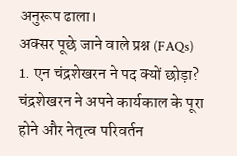अनुरूप ढाला।
अक्सर पूछे जाने वाले प्रश्न (FAQs)
1. एन चंद्रशेखरन ने पद क्यों छोड़ा?
चंद्रशेखरन ने अपने कार्यकाल के पूरा होने और नेतृत्व परिवर्तन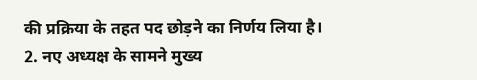की प्रक्रिया के तहत पद छोड़ने का निर्णय लिया है।
2. नए अध्यक्ष के सामने मुख्य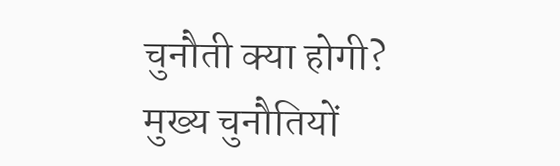चुनौती क्या होगी?
मुख्य चुनौतियों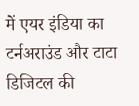में एयर इंडिया का टर्नअराउंड और टाटा डिजिटल की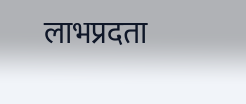लाभप्रदता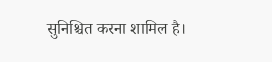सुनिश्चित करना शामिल है।